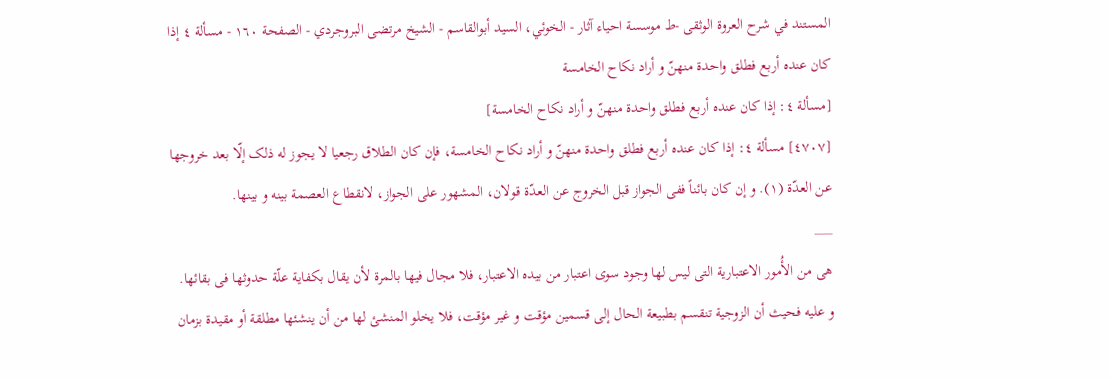المستند في شرح العروة الوثقى -ط موسسة احياء آثار - الخوئي، السيد أبوالقاسم - الشيخ مرتضى البروجردي - الصفحة ١٦٠ - مسألة ٤ إذا کان عنده أربع فطلق واحدة منهنّ و أراد نکاح الخامسة
[مسألة ٤: إذا کان عنده أربع فطلق واحدة منهنّ و أراد نکاح الخامسة]
[٤٧٠٧] مسألة ٤: إذا کان عنده أربع فطلق واحدة منهنّ و أراد نکاح الخامسة، فإن کان الطلاق رجعیا لا یجوز له ذلک إلّا بعد خروجها عن العدّة (١). و إن کان بائناً ففی الجواز قبل الخروج عن العدّة قولان، المشهور علی الجواز، لانقطاع العصمة بینه و بینها.
___
هی من الأُمور الاعتباریة التی لیس لها وجود سوی اعتبار من بیده الاعتبار، فلا مجال فیها بالمرة لأن یقال بکفایة علّة حدوثها فی بقائها.
و علیه فحیث أن الزوجیة تنقسم بطبیعة الحال إلی قسمین مؤقت و غیر مؤقت، فلا یخلو المنشئ لها من أن ینشئها مطلقة أو مقیدة بزمان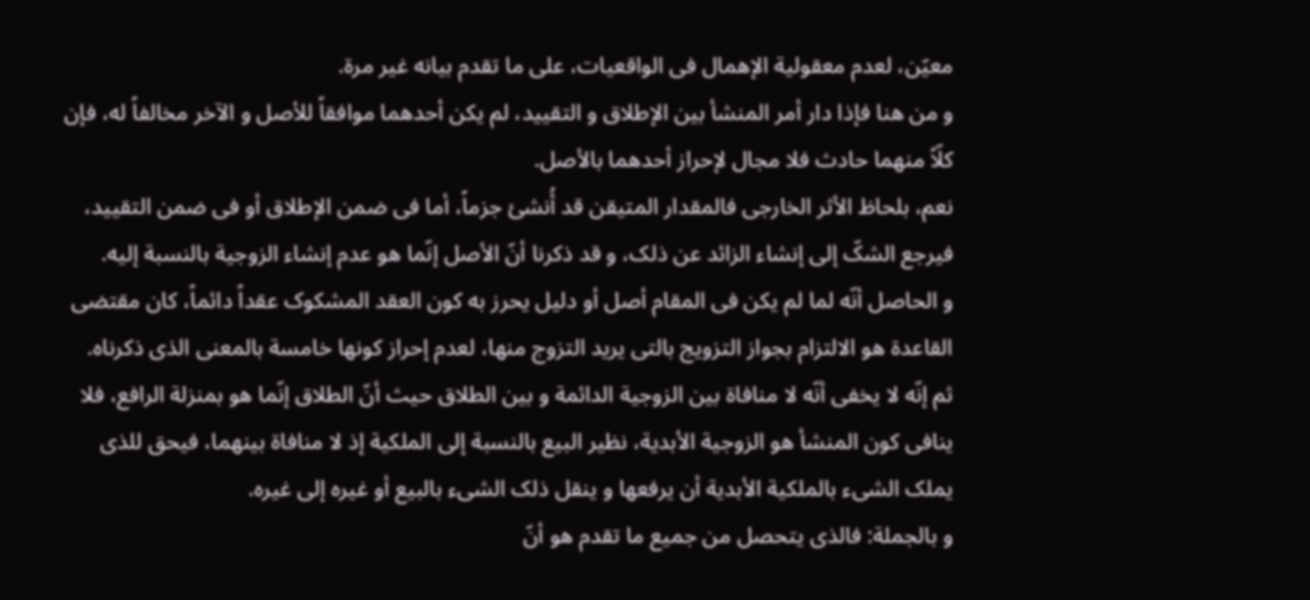معیّن، لعدم معقولیة الإهمال فی الواقعیات، علی ما تقدم بیانه غیر مرة.
و من هنا فإذا دار أمر المنشأ بین الإطلاق و التقیید، لم یکن أحدهما موافقاً للأصل و الآخر مخالفاً له، فإن کلّاً منهما حادث فلا مجال لإحراز أحدهما بالأصل.
نعم، بلحاظ الأثر الخارجی فالمقدار المتیقن قد أُنشئ جزماً، أما فی ضمن الإطلاق أو فی ضمن التقیید، فیرجع الشکّ إلی إنشاء الزائد عن ذلک، و قد ذکرنا أنّ الأصل إنّما هو عدم إنشاء الزوجیة بالنسبة إلیه.
و الحاصل أنّه لما لم یکن فی المقام أصل أو دلیل یحرز به کون العقد المشکوک عقداً دائماً، کان مقتضی القاعدة هو الالتزام بجواز التزویج بالتی یرید التزوج منها، لعدم إحراز کونها خامسة بالمعنی الذی ذکرناه.
ثم إنّه لا یخفی أنّه لا منافاة بین الزوجیة الدائمة و بین الطلاق حیث أنّ الطلاق إنّما هو بمنزلة الرافع، فلا ینافی کون المنشأ هو الزوجیة الأبدیة، نظیر البیع بالنسبة إلی الملکیة إذ لا منافاة بینهما، فیحق للذی یملک الشیء بالملکیة الأبدیة أن یرفعها و ینقل ذلک الشیء بالبیع أو غیره إلی غیره.
و بالجملة: فالذی یتحصل من جمیع ما تقدم هو أنّ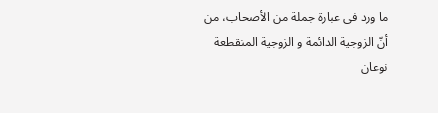ما ورد فی عبارة جملة من الأصحاب، من أنّ الزوجیة الدائمة و الزوجیة المنقطعة نوعان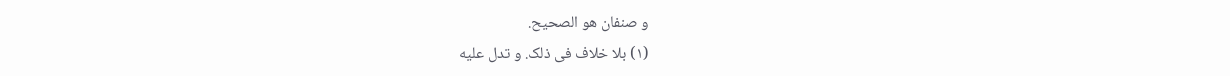و صنفان هو الصحیح.
(١) بلا خلاف فی ذلک. و تدل علیه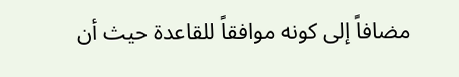مضافاً إلی کونه موافقاً للقاعدة حیث أن